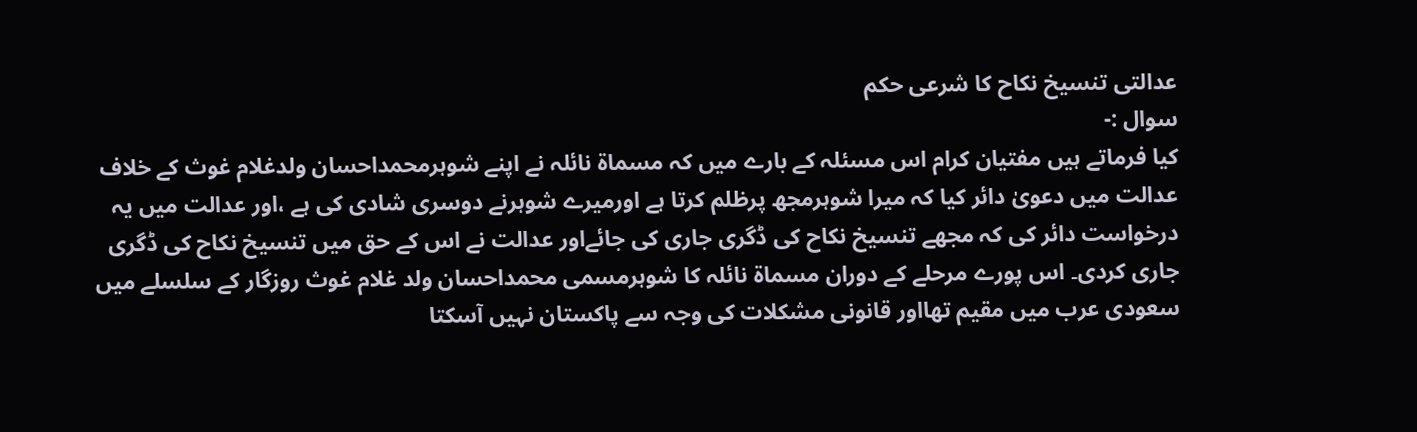عدالتی تنسیخ نکاح کا شرعی حکم
سوال :-
کیا فرماتے ہیں مفتیان کرام اس مسئلہ کے بارے میں کہ مسماۃ نائلہ نے اپنے شوہرمحمداحسان ولدغلام غوث کے خلاف عدالت میں دعویٰ دائر کیا کہ میرا شوہرمجھ پرظلم کرتا ہے اورمیرے شوہرنے دوسری شادی کی ہے ،اور عدالت میں یہ درخواست دائر کی کہ مجھے تنسیخ نکاح کی ڈگری جاری کی جائےاور عدالت نے اس کے حق میں تنسیخ نکاح کی ڈگری جاری کردی۔ اس پورے مرحلے کے دوران مسماۃ نائلہ کا شوہرمسمی محمداحسان ولد غلام غوث روزگار کے سلسلے میں سعودی عرب میں مقیم تھااور قانونی مشکلات کی وجہ سے پاکستان نہیں آسکتا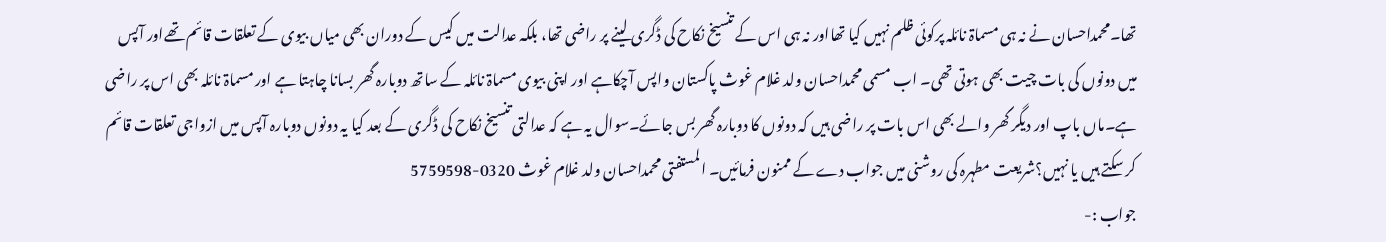تھا۔محمداحسان نے نہ ہی مسماۃ نائلہ پرکوئی ظلم نہیں کیا تھااور نہ ہی اس کے تنسیخ نکاح کی ڈگری لینے پر راضی تھا، بلکہ عدالت میں کیس کے دوران بھی میاں بیوی کے تعلقات قائم تھےاور آپس میں دونوں کی بات چیت بھی ہوتی تھی۔ اب مسمی محمداحسان ولد غلام غوث پاکستان واپس آچکاہے اور اپنی بیوی مسماۃ نائلہ کے ساتھ دوبارہ گھر بسانا چاہتا ہے اور مسماۃ نائلہ بھی اس پر راضی ہے۔ماں باپ اور دیگر گھر والے بھی اس بات پر راضی ہیں کہ دونوں کا دوبارہ گھر بس جائے۔سوال یہ ہے کہ عدالتی تنسیخ نکاح کی ڈگری کے بعد کیا یہ دونوں دوبارہ آپس میں ازواجی تعلقات قائم کر سکتے ہیں یا نہیں؟شریعت مطہرہ کی روشنی میں جواب دے کے ممنون فرمائیں۔ المستفتی محمداحسان ولد غلام غوث 0320-5759598
جواب :-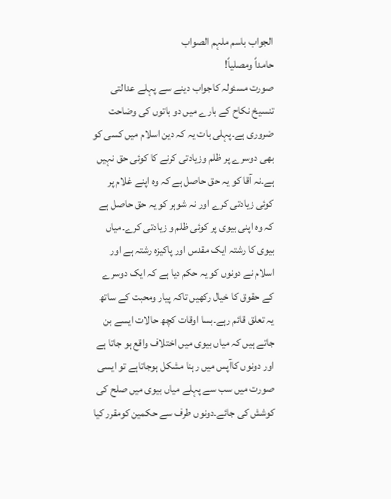الجواب باسم ملہم الصواب
حامداً ومصلیاً!
صورت مسئولہ کاجواب دینے سے پہلے عدالتی تنسیخ نکاح کے بارے میں دو باتوں کی وضاحت ضروری ہے۔پہلی بات یہ کہ دین اسلام میں کسی کو بھی دوسرے پر ظلم وزیادتی کرنے کا کوئی حق نہیں ہے۔نہ آقا کو یہ حق حاصل ہے کہ وہ اپنے غلام پر کوئی زیادتی کرے اور نہ شوہر کو یہ حق حاصل ہے کہ وہ اپنی بیوی پر کوئی ظلم و زیادتی کرے۔میاں بیوی کا رشتہ ایک مقدس اور پاکیزہ رشتہ ہے اور اسلام نے دونوں کو یہ حکم دیا ہے کہ ایک دوسرے کے حقوق کا خیال رکھیں تاکہ پیار ومحبت کے ساتھ یہ تعلق قائم رہے۔بسا اوقات کچھ حالات ایسے بن جاتے ہیں کہ میاں بیوی میں اختلاف واقع ہو جاتا ہے اور دونوں کاآپس میں رہنا مشکل ہوجاتاہے تو ایسی صورت میں سب سے پہلے میاں بیوی میں صلح کی کوشش کی جائے۔دونوں طرف سے حکمین کومقرر کیا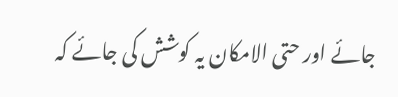جائے اور حتی الامکان یہ کوشش کی جائے کہ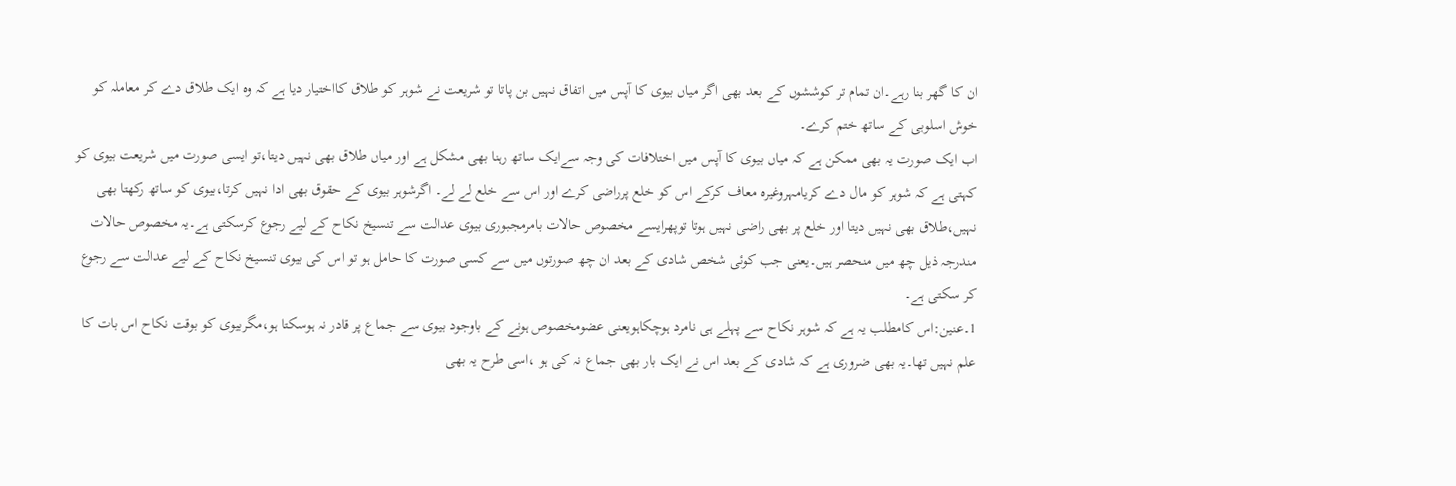ان کا گھر بنا رہے۔ان تمام تر کوششوں کے بعد بھی اگر میاں بیوی کا آپس میں اتفاق نہیں بن پاتا تو شریعت نے شوہر کو طلاق کااختیار دیا ہے کہ وہ ایک طلاق دے کر معاملہ کو خوش اسلوبی کے ساتھ ختم کرے۔
اب ایک صورت یہ بھی ممکن ہے کہ میاں بیوی کا آپس میں اختلافات کی وجہ سےایک ساتھ رہنا بھی مشکل ہے اور میاں طلاق بھی نہیں دیتا،تو ایسی صورت میں شریعت بیوی کو کہتی ہے کہ شوہر کو مال دے کریامہروغیرہ معاف کرکے اس کو خلع پرراضی کرے اور اس سے خلع لے لے۔ اگرشوہر بیوی کے حقوق بھی ادا نہیں کرتا،بیوی کو ساتھ رکھتا بھی نہیں،طلاق بھی نہیں دیتا اور خلع پر بھی راضی نہیں ہوتا توپھرایسے مخصوص حالات بامرمجبوری بیوی عدالت سے تنسیخ نکاح کے لیے رجوع کرسکتی ہے۔یہ مخصوص حالات مندرجہ ذیل چھ میں منحصر ہیں۔یعنی جب کوئی شخص شادی کے بعد ان چھ صورتوں میں سے کسی صورت کا حامل ہو تو اس کی بیوی تنسیخ نکاح کے لیے عدالت سے رجوع کر سکتی ہے۔
1۔عنین:اس کامطلب یہ ہے کہ شوہر نکاح سے پہلے ہی نامرد ہوچکاہویعنی عضومخصوص ہونے کے باوجود بیوی سے جماع پر قادر نہ ہوسکتا ہو،مگربیوی کو بوقت نکاح اس بات کا علم نہیں تھا۔یہ بھی ضروری ہے کہ شادی کے بعد اس نے ایک بار بھی جماع نہ کی ہو ،اسی طرح یہ بھی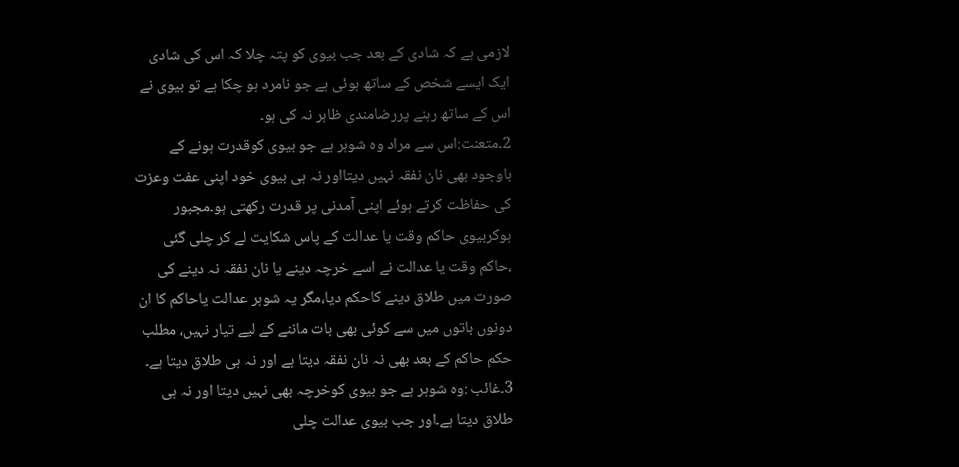لازمی ہے کہ شادی کے بعد جب بیوی کو پتہ چلا کہ اس کی شادی ایک ایسے شخص کے ساتھ ہوئی ہے جو نامرد ہو چکا ہے تو بیوی نے اس کے ساتھ رہنے پررضامندی ظاہر نہ کی ہو۔
2۔متعنت:اس سے مراد وہ شوہر ہے جو بیوی کوقدرت ہونے کے باوجود بھی نان نفقہ نہیں دیتااور نہ ہی بیوی خود اپنی عفت وعزت کی حفاظت کرتے ہوئے اپنی آمدنی پر قدرت رکھتی ہو۔مجبور ہوکربیوی حاکم وقت یا عدالت کے پاس شکایت لے کر چلی گئی ،حاکم وقت یا عدالت نے اسے خرچہ دینے یا نان نفقہ نہ دینے کی صورت میں طلاق دینے کاحکم دیا،مگر یہ شوہر عدالت یاحاکم کا ان دونوں باتوں میں سے کوئی بھی بات ماننے کے لیے تیار نہیں، مطلب حکم حاکم کے بعد بھی نہ نان نفقہ دیتا ہے اور نہ ہی طلاق دیتا ہے۔
3۔غائب :وہ شوہر ہے جو بیوی کوخرچہ بھی نہیں دیتا اور نہ ہی طلاق دیتا ہے۔اور جب بیوی عدالت چلی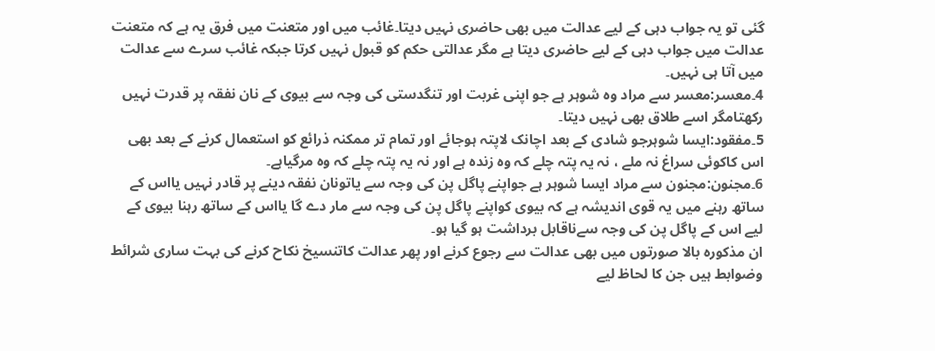گئی تو یہ جواب دہی کے لیے عدالت میں بھی حاضری نہیں دیتا۔غائب میں اور متعنت میں فرق یہ ہے کہ متعنت عدالت میں جواب دہی کے لیے حاضری دیتا ہے مگر عدالتی حکم کو قبول نہیں کرتا جبکہ غائب سرے سے عدالت میں آتا ہی نہیں۔
4۔معسر:معسر سے مراد وہ شوہر ہے جو اپنی غربت اور تنگدستی کی وجہ سے بیوی کے نان نفقہ پر قدرت نہیں رکھتامگر اسے طلاق بھی نہیں دیتا۔
5۔مفقود:ایسا شوہرجو شادی کے بعد اچانک لاپتہ ہوجائے اور تمام تر ممکنہ ذرائع کو استعمال کرنے کے بعد بھی اس کاکوئی سراغ نہ ملے ، نہ یہ پتہ چلے کہ وہ زندہ ہے اور نہ یہ پتہ چلے کہ وہ مرگیاہے۔
6۔مجنون:مجنون سے مراد ایسا شوہر ہے جواپنے پاگل پن کی وجہ سے یاتونان نفقہ دینے پر قادر نہیں یااس کے ساتھ رہنے میں یہ قوی اندیشہ ہے کہ بیوی کواپنے پاگل پن کی وجہ سے مار دے گا یااس کے ساتھ رہنا بیوی کے لیے اس کے پاگل پن کی وجہ سےناقابل برداشت ہو گیا ہو۔
ان مذکورہ بالا صورتوں میں بھی عدالت سے رجوع کرنے اور پھر عدالت کاتنسیخ نکاح کرنے کی بہت ساری شرائط وضوابط ہیں جن کا لحاظ لیے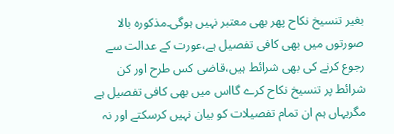بغیر تنسیخ نکاح پھر بھی معتبر نہیں ہوگی۔مذکورہ بالا صورتوں میں بھی کافی تفصیل ہے،عورت کے عدالت سے رجوع کرنے کی بھی شرائط ہیں،قاضی کس طرح اور کن شرائط پر تنسیخ نکاح کرے گااس میں بھی کافی تفصیل ہے مگریہاں ہم ان تمام تفصیلات کو بیان نہیں کرسکتے اور نہ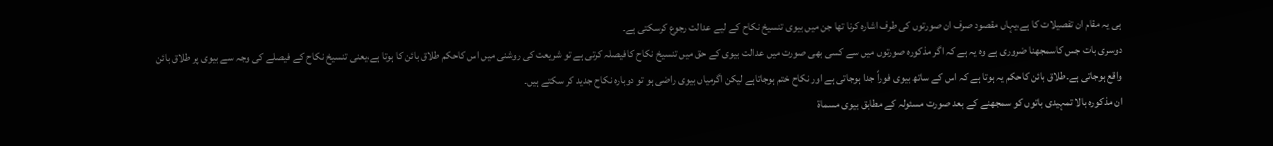ہی یہ مقام ان تفصیلات کا ہے،یہاں مقصود صرف ان صورتوں کی طرف اشارہ کرنا تھا جن میں بیوی تنسیخ نکاح کے لیے عدالت رجوع کرسکتی ہے۔
دوسری بات جس کاسمجھنا ضروری ہے وہ یہ ہے کہ اگر مذکورہ صورتوں میں سے کسی بھی صورت میں عدالت بیوی کے حق میں تنسیخ نکاح کافیصلہ کرتی ہے تو شریعت کی روشنی میں اس کاحکم طلاق بائن کا ہوتا ہے،یعنی تنسیخ نکاح کے فیصلے کی وجہ سے بیوی پر طلاق بائن واقع ہوجاتی ہے۔طلاق بائن کاحکم یہ ہوتا ہے کہ اس کے ساتھ بیوی فوراً جدا ہوجاتی ہے اور نکاح ختم ہوجاتاہے لیکن اگرمیاں بیوی راضی ہو تو دوبارہ نکاح جدید کر سکتے ہیں۔
ان مذکورہ بالا تمہیدی باتوں کو سمجھنے کے بعد صورت مسئولہ کے مطابق بیوی مسماۃ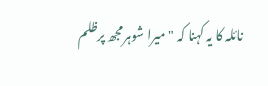نائلہ کا یہ کہنا کہ " میرا شوہرمجھ پرظلم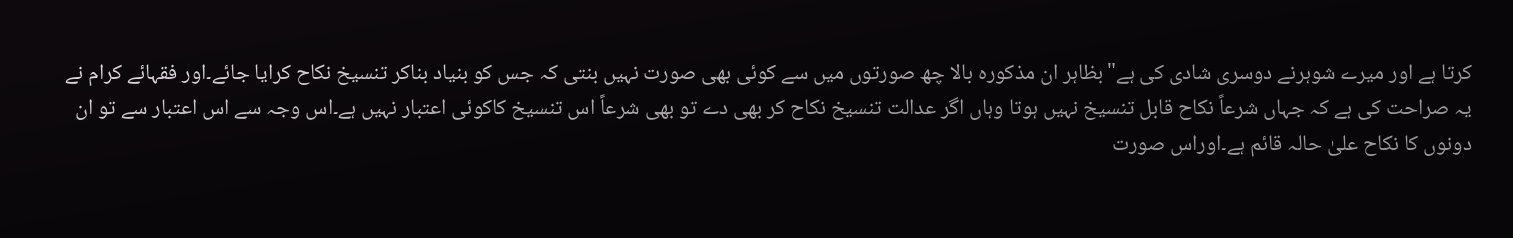کرتا ہے اور میرے شوہرنے دوسری شادی کی ہے"بظاہر ان مذکورہ بالا چھ صورتوں میں سے کوئی بھی صورت نہیں بنتی کہ جس کو بنیاد بناکر تنسیخ نکاح کرایا جائے۔اور فقہائے کرام نے یہ صراحت کی ہے کہ جہاں شرعاً نکاح قابل تنسیخ نہیں ہوتا وہاں اگر عدالت تنسیخ نکاح کر بھی دے تو بھی شرعاً اس تنسیخ کاکوئی اعتبار نہیں ہے۔اس وجہ سے اس اعتبار سے تو ان دونوں کا نکاح علیٰ حالہ قائم ہے۔اوراس صورت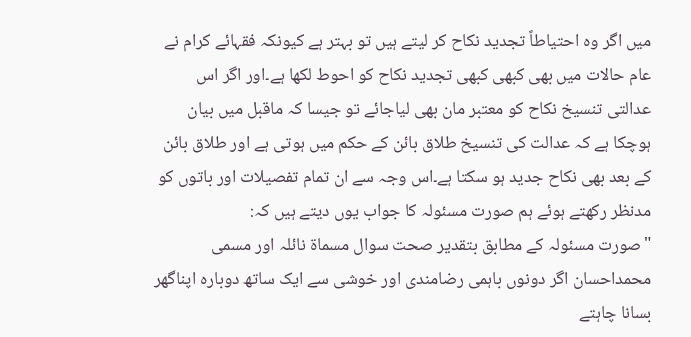میں اگر وہ احتیاطاً تجدید نکاح کر لیتے ہیں تو بہتر ہے کیونکہ فقہائے کرام نے عام حالات میں بھی کبھی کبھی تجدید نکاح کو احوط لکھا ہے۔اور اگر اس عدالتی تنسیخ نکاح کو معتبر مان بھی لیاجائے تو جیسا کہ ماقبل میں بیان ہوچکا ہے کہ عدالت کی تنسیخ طلاق بائن کے حکم میں ہوتی ہے اور طلاق بائن کے بعد بھی نکاح جدید ہو سکتا ہے۔اس وجہ سے ان تمام تفصیلات اور باتوں کو مدنظر رکھتے ہوئے ہم صورت مسئولہ کا جواب یوں دیتے ہیں کہ:
"صورت مسئولہ کے مطابق بتقدیر صحت سوال مسماۃ نائلہ اور مسمی محمداحسان اگر دونوں باہمی رضامندی اور خوشی سے ایک ساتھ دوبارہ اپناگھر بسانا چاہتے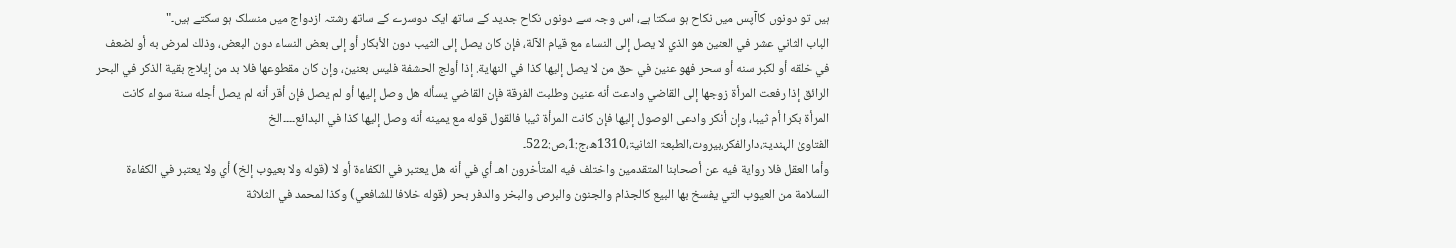ہیں تو دونوں کاآپس میں نکاح ہو سکتا ہے، اس وجہ سے دونوں نکاح جدید کے ساتھ ایک دوسرے کے ساتھ رشتہ ازدواج میں منسلک ہو سکتے ہیں۔"
الباب الثاني عشر في العنين هو الذي لا يصل إلى النساء مع قيام الآلة، فإن كان يصل إلى الثيب دون الأبكار أو إلى بعض النساء دون البعض، وذلك لمرض به أو لضعف في خلقه أو لكبر سنه أو سحر فهو عنين في حق من لا يصل إليها كذا في النهاية. إذا أولج الحشفة فليس بعنين، وإن كان مقطوعها فلا بد من إيلاج بقية الذكر في البحر الرائق إذا رفعت المرأة زوجها إلى القاضي وادعت أنه عنين وطلبت الفرقة فإن القاضي يسأله هل وصل إليها أو لم يصل فإن أقر أنه لم يصل أجله سنة سواء كانت المرأة بكرا أم ثيبا، وإن أنكر وادعى الوصول إليها فإن كانت المرأة ثيبا فالقول قوله مع يمينه أنه وصل إليها كذا في البدائع۔۔۔۔الخ
الفتاویٰ الہندیۃ،دارالفکر،بیروت،الطبعۃ الثانیۃ،1310ھ،ج:1،ص:522۔
وأما العقل فلا رواية فيه عن أصحابنا المتقدمين واختلف فيه المتأخرون اهـ أي في أنه هل يعتبر في الكفاءة أو لا (قوله ولا بعيوب إلخ) أي ولا يعتبر في الكفاءة السلامة من العيوب التي يفسخ بها البيع كالجذام والجنون والبرص والبخر والدفر بحر (قوله خلافا للشافعي) وكذا لمحمد في الثلاثة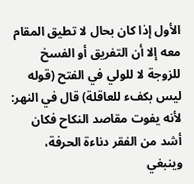الأول إذا كان بحال لا تطيق المقام معه إلا أن التفريق أو الفسخ للزوجة لا للولي في الفتح (قوله ليس بكفء للعاقلة) قال في النهر: لأنه يفوت مقاصد النكاح فكان أشد من الفقر دناءة الحرفة، وينبغي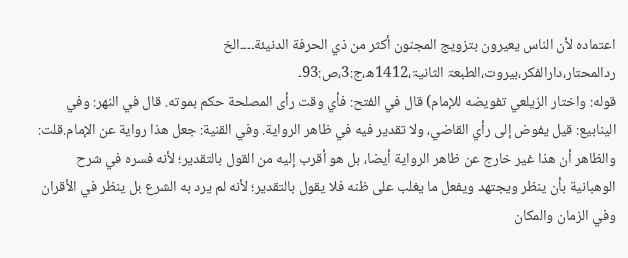اعتماده لأن الناس يعيرون بتزويج المجنون أكثر من ذي الحرفة الدنيئة۔۔۔۔الخ
ردالمحتار،دارالفکر،بیروت،الطبعۃ الثانیۃ،1412ھ،ج:3،ص:93۔
قوله: واختار الزيلعي تفويضه للإمام) قال في الفتح: فأي وقت رأى المصلحة حكم بموته. قال في النهر: وفي الينابيع: قيل يفوض إلى رأي القاضي، ولا تقدير فيه في ظاهر الرواية. وفي القنية: جعل هذا رواية عن الإمام.قلت: والظاهر أن هذا غير خارج عن ظاهر الرواية أيضا، بل هو أقرب إليه من القول بالتقدير؛ لأنه فسره في شرح الوهبانية بأن ينظر ويجتهد ويفعل ما يغلب على ظنه فلا يقول بالتقدير؛ لأنه لم يرد به الشرع بل ينظر في الأقران وفي الزمان والمكان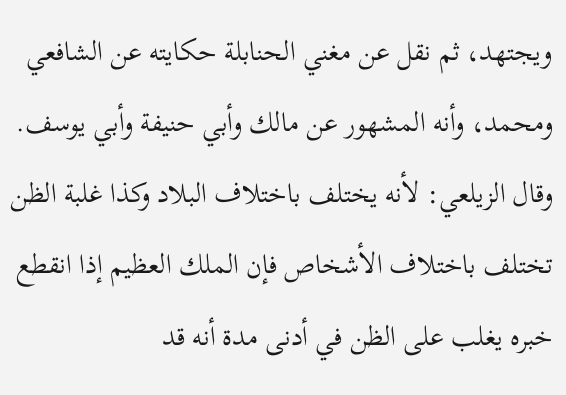ويجتهد، ثم نقل عن مغني الحنابلة حكايته عن الشافعي ومحمد، وأنه المشهور عن مالك وأبي حنيفة وأبي يوسف. وقال الزيلعي: لأنه يختلف باختلاف البلاد وكذا غلبة الظن تختلف باختلاف الأشخاص فإن الملك العظيم إذا انقطع خبره يغلب على الظن في أدنى مدة أنه قد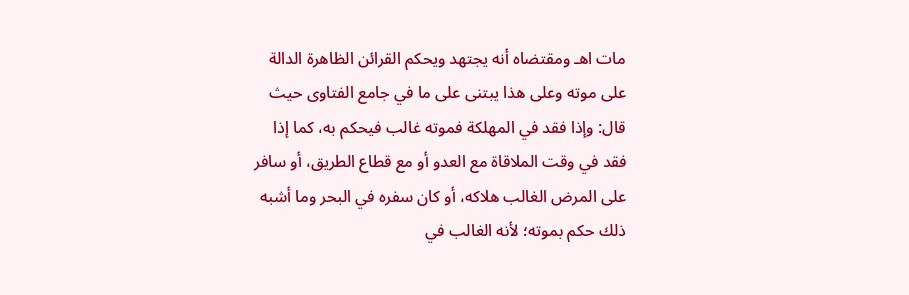مات اهـ ومقتضاه أنه يجتهد ويحكم القرائن الظاهرة الدالة على موته وعلى هذا يبتنى على ما في جامع الفتاوى حيث قال: وإذا فقد في المهلكة فموته غالب فيحكم به، كما إذا فقد في وقت الملاقاة مع العدو أو مع قطاع الطريق، أو سافر على المرض الغالب هلاكه، أو كان سفره في البحر وما أشبه ذلك حكم بموته؛ لأنه الغالب في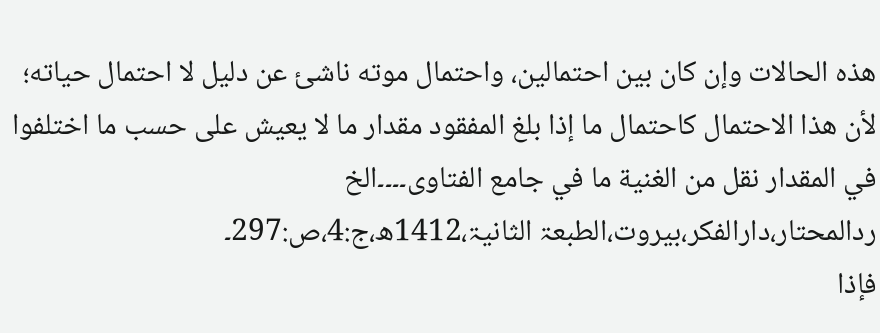هذه الحالات وإن كان بين احتمالين، واحتمال موته ناشئ عن دليل لا احتمال حياته؛ لأن هذا الاحتمال كاحتمال ما إذا بلغ المفقود مقدار ما لا يعيش على حسب ما اختلفوا في المقدار نقل من الغنية ما في جامع الفتاوى۔۔۔۔الخ
ردالمحتار،دارالفکر،بیروت،الطبعۃ الثانیۃ،1412ھ،ج:4،ص:297۔
فإذا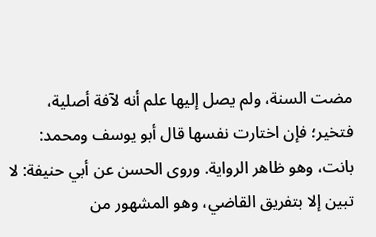مضت السنة، ولم يصل إليها علم أنه لآفة أصلية، فتخير؛ فإن اختارت نفسها قال أبو يوسف ومحمد: بانت، وهو ظاهر الرواية. وروى الحسن عن أبي حنيفة: لا تبين إلا بتفريق القاضي، وهو المشهور من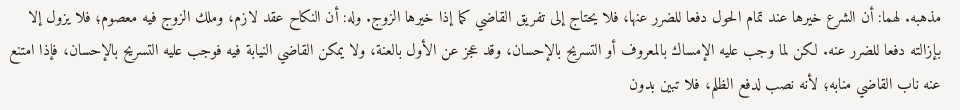مذهبه. لهما: أن الشرع خيرها عند تمام الحول دفعا للضرر عنها، فلا يحتاج إلى تفريق القاضي كما إذا خيرها الزوج. وله: أن النكاح عقد لازم، وملك الزوج فيه معصوم؛ فلا يزول إلا بإزالته دفعا للضرر عنه. لكن لما وجب عليه الإمساك بالمعروف أو التسريح بالإحسان، وقد عجز عن الأول بالعنة، ولا يمكن القاضي النيابة فيه فوجب عليه التسريح بالإحسان، فإذا امتنع عنه ناب القاضي منابه؛ لأنه نصب لدفع الظلم، فلا تبين بدون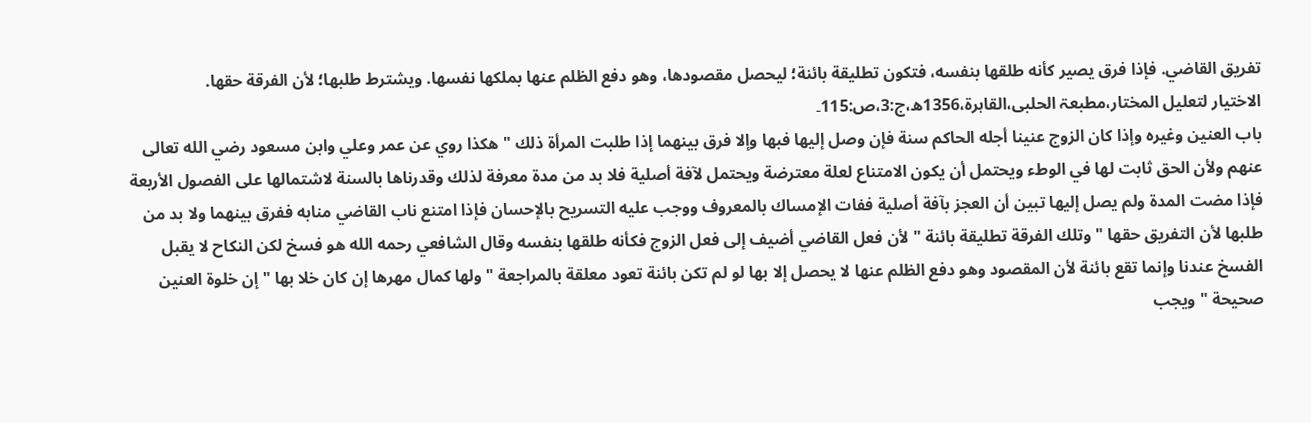تفريق القاضي. فإذا فرق يصير كأنه طلقها بنفسه، فتكون تطليقة بائنة؛ ليحصل مقصودها، وهو دفع الظلم عنها بملكها نفسها. ويشترط طلبها؛ لأن الفرقة حقها.
الاختیار لتعلیل المختار،مطبعۃ الحلبی،القاہرۃ،1356ھ،ج:3،ص:115۔
باب العنين وغيره وإذا كان الزوج عنينا أجله الحاكم سنة فإن وصل إليها فبها وإلا فرق بينهما إذا طلبت المرأة ذلك " هكذا روي عن عمر وعلي وابن مسعود رضي الله تعالى عنهم ولأن الحق ثابت لها في الوطء ويحتمل أن يكون الامتناع لعلة معترضة ويحتمل لآفة أصلية فلا بد من مدة معرفة لذلك وقدرناها بالسنة لاشتمالها على الفصول الأربعة فإذا مضت المدة ولم يصل إليها تبين أن العجز بآفة أصلية ففات الإمساك بالمعروف ووجب عليه التسريح بالإحسان فإذا امتنع ناب القاضي منابه ففرق بينهما ولا بد من طلبها لأن التفريق حقها " وتلك الفرقة تطليقة بائنة " لأن فعل القاضي أضيف إلى فعل الزوج فكأنه طلقها بنفسه وقال الشافعي رحمه الله هو فسخ لكن النكاح لا يقبل الفسخ عندنا وإنما تقع بائنة لأن المقصود وهو دفع الظلم عنها لا يحصل إلا بها لو لم تكن بائنة تعود معلقة بالمراجعة " ولها كمال مهرها إن كان خلا بها " إن خلوة العنين صحيحة " ويجب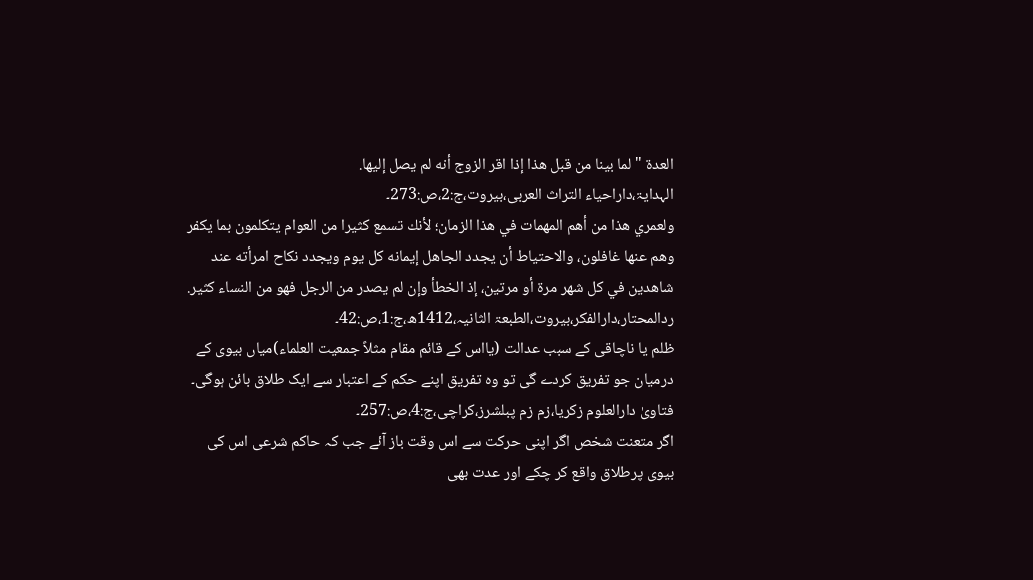العدة " لما بينا من قبل هذا إذا اقر الزوج أنه لم يصل إليها.
الہدایۃ،داراحیاء التراث العربی،بیروت،ج:2،ص:273۔
ولعمري هذا من أهم المهمات في هذا الزمان؛ لأنك تسمع كثيرا من العوام يتكلمون بما يكفر وهم عنها غافلون، والاحتياط أن يجدد الجاهل إيمانه كل يوم ويجدد نكاح امرأته عند شاهدين في كل شهر مرة أو مرتين، إذ الخطأ وإن لم يصدر من الرجل فهو من النساء كثير.
ردالمحتار،دارالفکر،بیروت،الطبعۃ الثانیہ،1412ھ،ج:1،ص:42۔
ظلم یا ناچاقی کے سبب عدالت (یااس کے قائم مقام مثلاً جمعیت العلماء)میاں بیوی کے درمیان جو تفریق کردے گی تو وہ تفریق اپنے حکم کے اعتبار سے ایک طلاق بائن ہوگی۔ فتاویٰ دارالعلوم زکریا،زم زم پبلشرز،کراچی،ج:4،ص:257۔
اگر متعنت شخص اگر اپنی حرکت سے اس وقت باز آئے جب کہ حاکم شرعی اس کی بیوی پرطلاق واقع کر چکے اور عدت بھی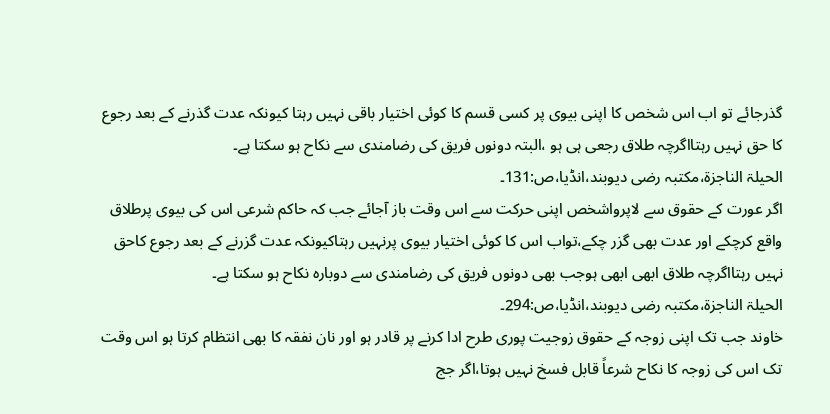گذرجائے تو اب اس شخص کا اپنی بیوی پر کسی قسم کا کوئی اختیار باقی نہیں رہتا کیونکہ عدت گذرنے کے بعد رجوع کا حق نہیں رہتااگرچہ طلاق رجعی ہی ہو ،البتہ دونوں فریق کی رضامندی سے نکاح ہو سکتا ہے۔
الحیلۃ الناجزۃ،مکتبہ رضی دیوبند،انڈیا،ص:131۔
اگر عورت کے حقوق سے لاپرواشخص اپنی حرکت سے اس وقت باز آجائے جب کہ حاکم شرعی اس کی بیوی پرطلاق واقع کرچکے اور عدت بھی گزر چکے،تواب اس کا کوئی اختیار بیوی پرنہیں رہتاکیونکہ عدت گزرنے کے بعد رجوع کاحق نہیں رہتااگرچہ طلاق ابھی ابھی ہوجب بھی دونوں فریق کی رضامندی سے دوبارہ نکاح ہو سکتا ہے۔
الحیلۃ الناجزۃ،مکتبہ رضی دیوبند،انڈیا،ص:294۔
خاوند جب تک اپنی زوجہ کے حقوق زوجیت پوری طرح ادا کرنے پر قادر ہو اور نان نفقہ کا بھی انتظام کرتا ہو اس وقت تک اس کی زوجہ کا نکاح شرعاً قابل فسخ نہیں ہوتا،اگر جج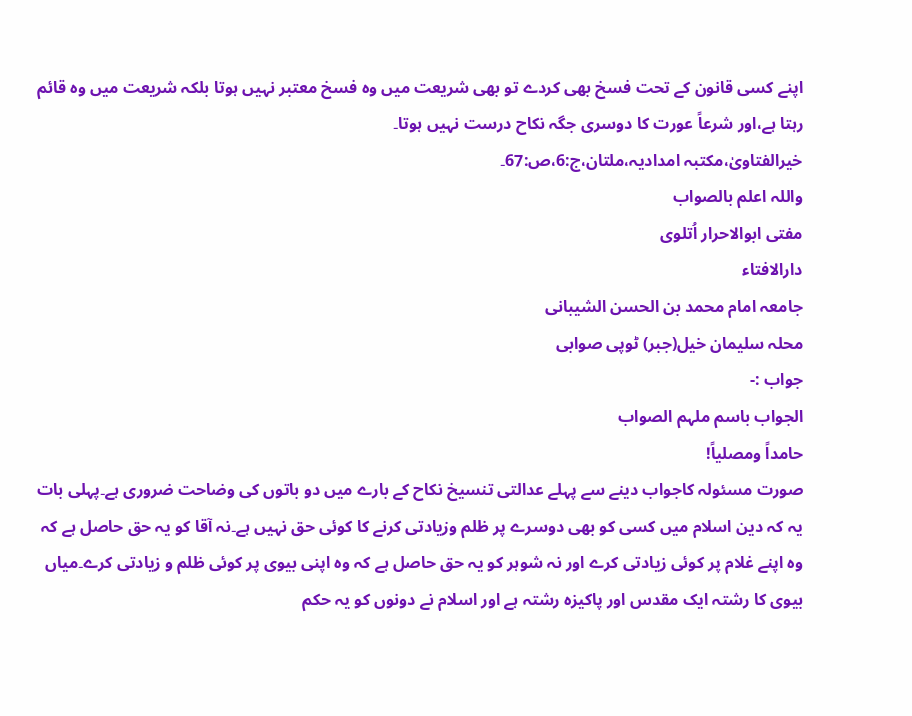اپنے کسی قانون کے تحت فسخ بھی کردے تو بھی شریعت میں وہ فسخ معتبر نہیں ہوتا بلکہ شریعت میں وہ قائم رہتا ہے،اور شرعاً عورت کا دوسری جگہ نکاح درست نہیں ہوتا۔
خیرالفتاویٰ،مکتبہ امدادیہ،ملتان،ج:6،ص:67۔
واللہ اعلم بالصواب
مفتی ابوالاحرار اُتلوی
دارالافتاء
جامعہ امام محمد بن الحسن الشیبانی
محلہ سلیمان خیل(جبر) ٹوپی صوابی
جواب :-
الجواب باسم ملہم الصواب
حامداً ومصلیاً!
صورت مسئولہ کاجواب دینے سے پہلے عدالتی تنسیخ نکاح کے بارے میں دو باتوں کی وضاحت ضروری ہے۔پہلی بات یہ کہ دین اسلام میں کسی کو بھی دوسرے پر ظلم وزیادتی کرنے کا کوئی حق نہیں ہے۔نہ آقا کو یہ حق حاصل ہے کہ وہ اپنے غلام پر کوئی زیادتی کرے اور نہ شوہر کو یہ حق حاصل ہے کہ وہ اپنی بیوی پر کوئی ظلم و زیادتی کرے۔میاں بیوی کا رشتہ ایک مقدس اور پاکیزہ رشتہ ہے اور اسلام نے دونوں کو یہ حکم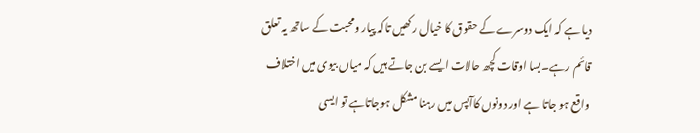دیا ہے کہ ایک دوسرے کے حقوق کا خیال رکھیں تاکہ پیار ومحبت کے ساتھ یہ تعلق قائم رہے۔بسا اوقات کچھ حالات ایسے بن جاتے ہیں کہ میاں بیوی میں اختلاف واقع ہو جاتا ہے اور دونوں کاآپس میں رہنا مشکل ہوجاتاہے تو ایسی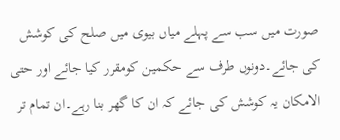صورت میں سب سے پہلے میاں بیوی میں صلح کی کوشش کی جائے۔دونوں طرف سے حکمین کومقرر کیا جائے اور حتی الامکان یہ کوشش کی جائے کہ ان کا گھر بنا رہے۔ان تمام تر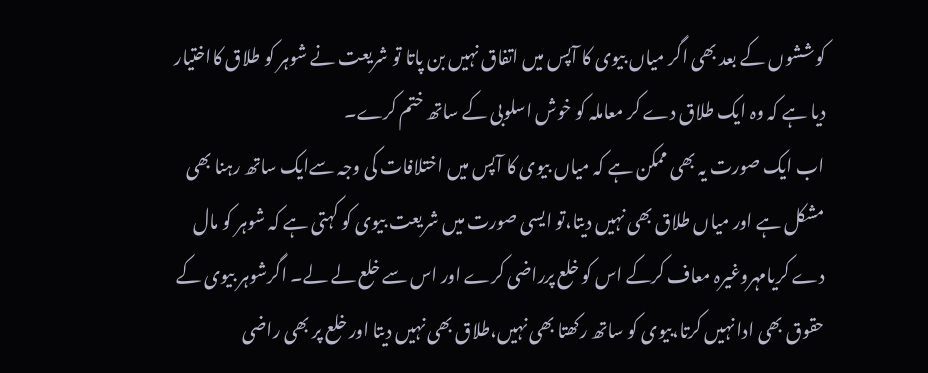کوششوں کے بعد بھی اگر میاں بیوی کا آپس میں اتفاق نہیں بن پاتا تو شریعت نے شوہر کو طلاق کااختیار دیا ہے کہ وہ ایک طلاق دے کر معاملہ کو خوش اسلوبی کے ساتھ ختم کرے۔
اب ایک صورت یہ بھی ممکن ہے کہ میاں بیوی کا آپس میں اختلافات کی وجہ سےایک ساتھ رہنا بھی مشکل ہے اور میاں طلاق بھی نہیں دیتا،تو ایسی صورت میں شریعت بیوی کو کہتی ہے کہ شوہر کو مال دے کریامہروغیرہ معاف کرکے اس کو خلع پرراضی کرے اور اس سے خلع لے لے۔ اگرشوہر بیوی کے حقوق بھی ادا نہیں کرتا،بیوی کو ساتھ رکھتا بھی نہیں،طلاق بھی نہیں دیتا اور خلع پر بھی راضی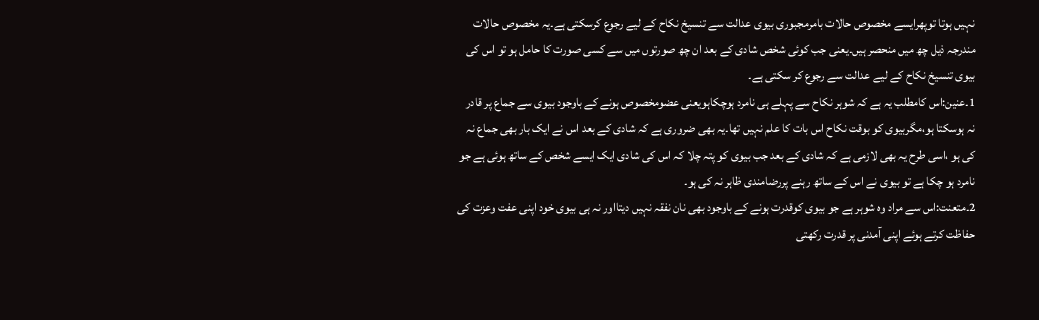نہیں ہوتا توپھرایسے مخصوص حالات بامرمجبوری بیوی عدالت سے تنسیخ نکاح کے لیے رجوع کرسکتی ہے۔یہ مخصوص حالات مندرجہ ذیل چھ میں منحصر ہیں۔یعنی جب کوئی شخص شادی کے بعد ان چھ صورتوں میں سے کسی صورت کا حامل ہو تو اس کی بیوی تنسیخ نکاح کے لیے عدالت سے رجوع کر سکتی ہے۔
1۔عنین:اس کامطلب یہ ہے کہ شوہر نکاح سے پہلے ہی نامرد ہوچکاہویعنی عضومخصوص ہونے کے باوجود بیوی سے جماع پر قادر نہ ہوسکتا ہو،مگربیوی کو بوقت نکاح اس بات کا علم نہیں تھا۔یہ بھی ضروری ہے کہ شادی کے بعد اس نے ایک بار بھی جماع نہ کی ہو ،اسی طرح یہ بھی لازمی ہے کہ شادی کے بعد جب بیوی کو پتہ چلا کہ اس کی شادی ایک ایسے شخص کے ساتھ ہوئی ہے جو نامرد ہو چکا ہے تو بیوی نے اس کے ساتھ رہنے پررضامندی ظاہر نہ کی ہو۔
2۔متعنت:اس سے مراد وہ شوہر ہے جو بیوی کوقدرت ہونے کے باوجود بھی نان نفقہ نہیں دیتااور نہ ہی بیوی خود اپنی عفت وعزت کی حفاظت کرتے ہوئے اپنی آمدنی پر قدرت رکھتی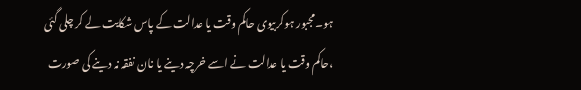ہو۔مجبور ہوکربیوی حاکم وقت یا عدالت کے پاس شکایت لے کر چلی گئی ،حاکم وقت یا عدالت نے اسے خرچہ دینے یا نان نفقہ نہ دینے کی صورت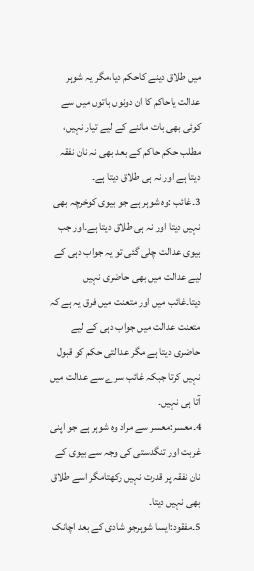میں طلاق دینے کاحکم دیا،مگر یہ شوہر عدالت یاحاکم کا ان دونوں باتوں میں سے کوئی بھی بات ماننے کے لیے تیار نہیں، مطلب حکم حاکم کے بعد بھی نہ نان نفقہ دیتا ہے اور نہ ہی طلاق دیتا ہے۔
3۔غائب :وہ شوہر ہے جو بیوی کوخرچہ بھی نہیں دیتا اور نہ ہی طلاق دیتا ہے۔اور جب بیوی عدالت چلی گئی تو یہ جواب دہی کے لیے عدالت میں بھی حاضری نہیں دیتا۔غائب میں اور متعنت میں فرق یہ ہے کہ متعنت عدالت میں جواب دہی کے لیے حاضری دیتا ہے مگر عدالتی حکم کو قبول نہیں کرتا جبکہ غائب سرے سے عدالت میں آتا ہی نہیں۔
4۔معسر:معسر سے مراد وہ شوہر ہے جو اپنی غربت اور تنگدستی کی وجہ سے بیوی کے نان نفقہ پر قدرت نہیں رکھتامگر اسے طلاق بھی نہیں دیتا۔
5۔مفقود:ایسا شوہرجو شادی کے بعد اچانک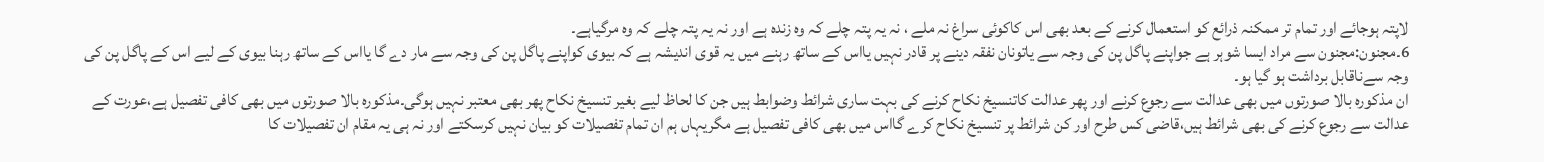لاپتہ ہوجائے اور تمام تر ممکنہ ذرائع کو استعمال کرنے کے بعد بھی اس کاکوئی سراغ نہ ملے ، نہ یہ پتہ چلے کہ وہ زندہ ہے اور نہ یہ پتہ چلے کہ وہ مرگیاہے۔
6۔مجنون:مجنون سے مراد ایسا شوہر ہے جواپنے پاگل پن کی وجہ سے یاتونان نفقہ دینے پر قادر نہیں یااس کے ساتھ رہنے میں یہ قوی اندیشہ ہے کہ بیوی کواپنے پاگل پن کی وجہ سے مار دے گا یااس کے ساتھ رہنا بیوی کے لیے اس کے پاگل پن کی وجہ سےناقابل برداشت ہو گیا ہو۔
ان مذکورہ بالا صورتوں میں بھی عدالت سے رجوع کرنے اور پھر عدالت کاتنسیخ نکاح کرنے کی بہت ساری شرائط وضوابط ہیں جن کا لحاظ لیے بغیر تنسیخ نکاح پھر بھی معتبر نہیں ہوگی۔مذکورہ بالا صورتوں میں بھی کافی تفصیل ہے،عورت کے عدالت سے رجوع کرنے کی بھی شرائط ہیں،قاضی کس طرح اور کن شرائط پر تنسیخ نکاح کرے گااس میں بھی کافی تفصیل ہے مگریہاں ہم ان تمام تفصیلات کو بیان نہیں کرسکتے اور نہ ہی یہ مقام ان تفصیلات کا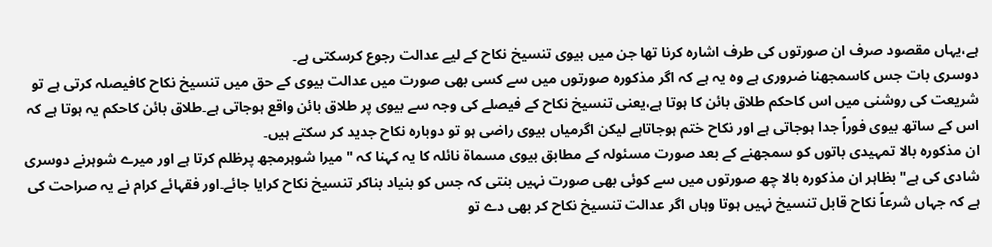ہے،یہاں مقصود صرف ان صورتوں کی طرف اشارہ کرنا تھا جن میں بیوی تنسیخ نکاح کے لیے عدالت رجوع کرسکتی ہے۔
دوسری بات جس کاسمجھنا ضروری ہے وہ یہ ہے کہ اگر مذکورہ صورتوں میں سے کسی بھی صورت میں عدالت بیوی کے حق میں تنسیخ نکاح کافیصلہ کرتی ہے تو شریعت کی روشنی میں اس کاحکم طلاق بائن کا ہوتا ہے،یعنی تنسیخ نکاح کے فیصلے کی وجہ سے بیوی پر طلاق بائن واقع ہوجاتی ہے۔طلاق بائن کاحکم یہ ہوتا ہے کہ اس کے ساتھ بیوی فوراً جدا ہوجاتی ہے اور نکاح ختم ہوجاتاہے لیکن اگرمیاں بیوی راضی ہو تو دوبارہ نکاح جدید کر سکتے ہیں۔
ان مذکورہ بالا تمہیدی باتوں کو سمجھنے کے بعد صورت مسئولہ کے مطابق بیوی مسماۃ نائلہ کا یہ کہنا کہ " میرا شوہرمجھ پرظلم کرتا ہے اور میرے شوہرنے دوسری شادی کی ہے"بظاہر ان مذکورہ بالا چھ صورتوں میں سے کوئی بھی صورت نہیں بنتی کہ جس کو بنیاد بناکر تنسیخ نکاح کرایا جائے۔اور فقہائے کرام نے یہ صراحت کی ہے کہ جہاں شرعاً نکاح قابل تنسیخ نہیں ہوتا وہاں اگر عدالت تنسیخ نکاح کر بھی دے تو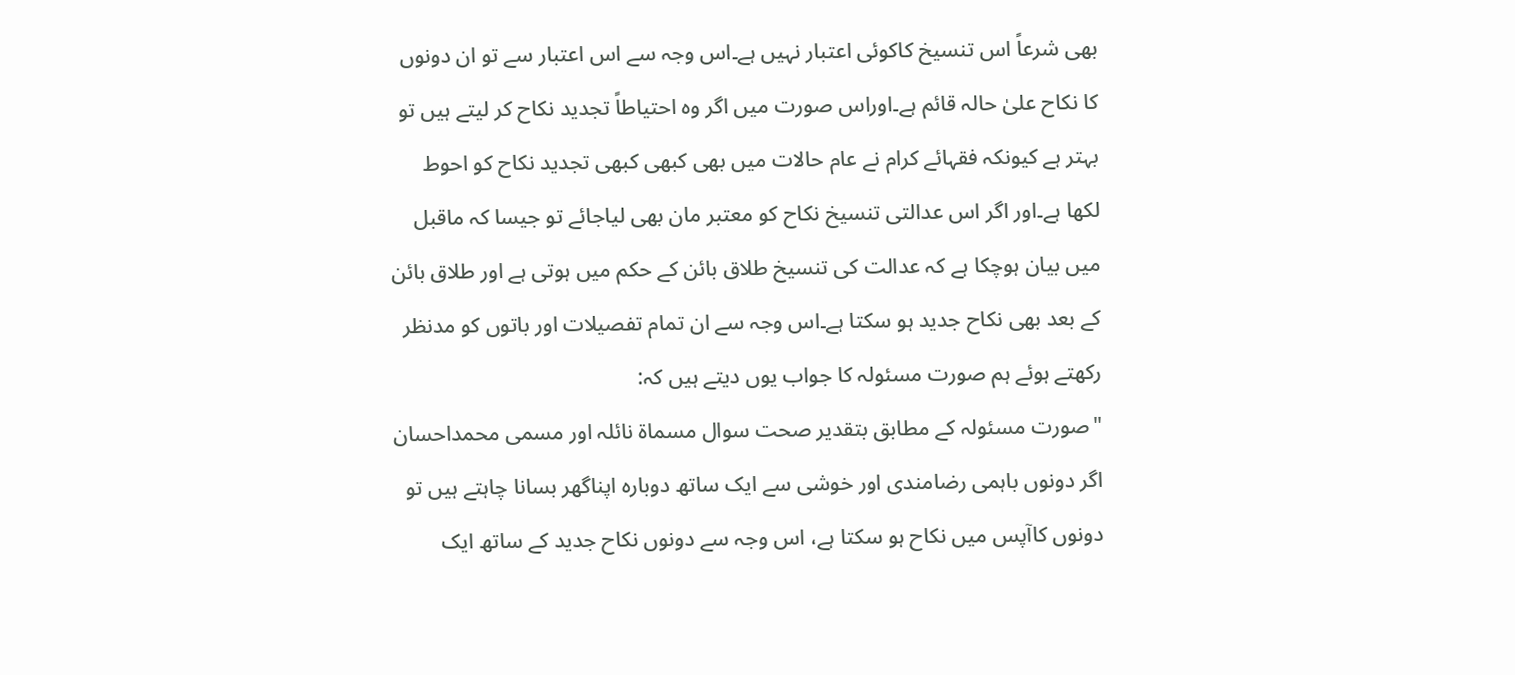بھی شرعاً اس تنسیخ کاکوئی اعتبار نہیں ہے۔اس وجہ سے اس اعتبار سے تو ان دونوں کا نکاح علیٰ حالہ قائم ہے۔اوراس صورت میں اگر وہ احتیاطاً تجدید نکاح کر لیتے ہیں تو بہتر ہے کیونکہ فقہائے کرام نے عام حالات میں بھی کبھی کبھی تجدید نکاح کو احوط لکھا ہے۔اور اگر اس عدالتی تنسیخ نکاح کو معتبر مان بھی لیاجائے تو جیسا کہ ماقبل میں بیان ہوچکا ہے کہ عدالت کی تنسیخ طلاق بائن کے حکم میں ہوتی ہے اور طلاق بائن کے بعد بھی نکاح جدید ہو سکتا ہے۔اس وجہ سے ان تمام تفصیلات اور باتوں کو مدنظر رکھتے ہوئے ہم صورت مسئولہ کا جواب یوں دیتے ہیں کہ:
"صورت مسئولہ کے مطابق بتقدیر صحت سوال مسماۃ نائلہ اور مسمی محمداحسان اگر دونوں باہمی رضامندی اور خوشی سے ایک ساتھ دوبارہ اپناگھر بسانا چاہتے ہیں تو دونوں کاآپس میں نکاح ہو سکتا ہے، اس وجہ سے دونوں نکاح جدید کے ساتھ ایک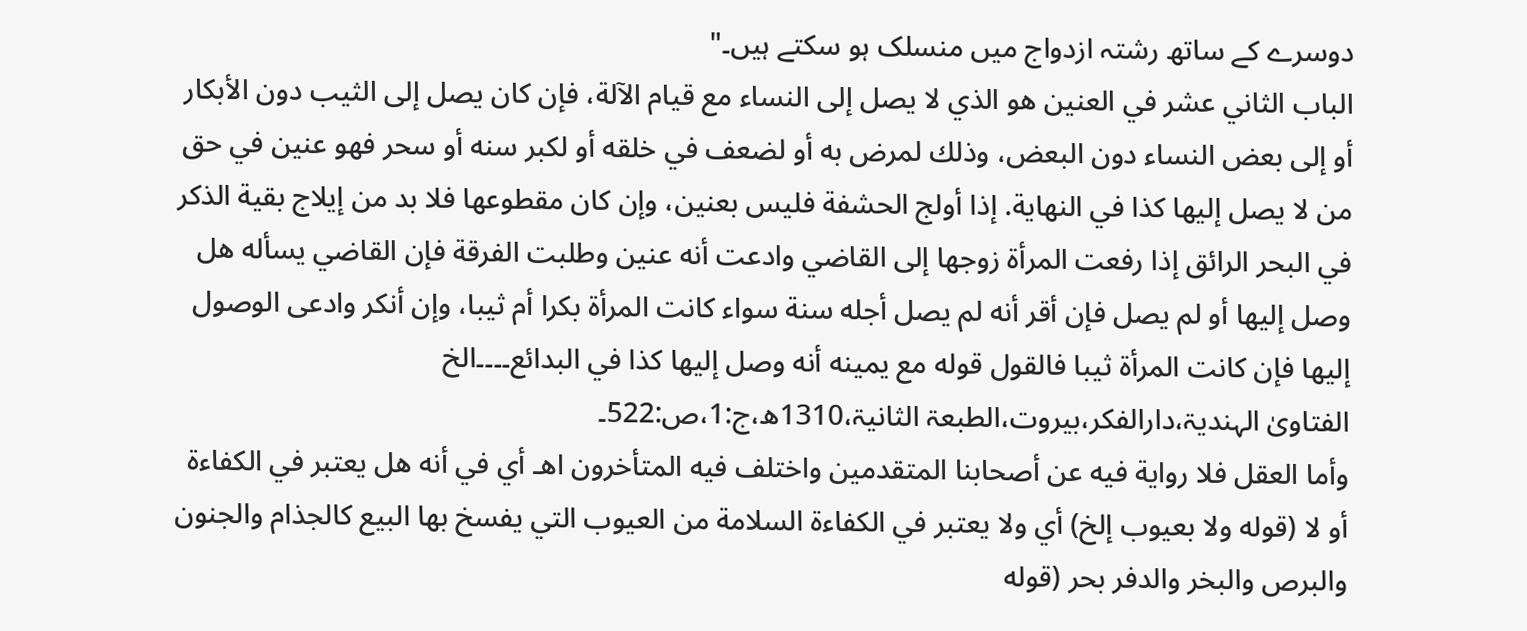دوسرے کے ساتھ رشتہ ازدواج میں منسلک ہو سکتے ہیں۔"
الباب الثاني عشر في العنين هو الذي لا يصل إلى النساء مع قيام الآلة، فإن كان يصل إلى الثيب دون الأبكار أو إلى بعض النساء دون البعض، وذلك لمرض به أو لضعف في خلقه أو لكبر سنه أو سحر فهو عنين في حق من لا يصل إليها كذا في النهاية. إذا أولج الحشفة فليس بعنين، وإن كان مقطوعها فلا بد من إيلاج بقية الذكر في البحر الرائق إذا رفعت المرأة زوجها إلى القاضي وادعت أنه عنين وطلبت الفرقة فإن القاضي يسأله هل وصل إليها أو لم يصل فإن أقر أنه لم يصل أجله سنة سواء كانت المرأة بكرا أم ثيبا، وإن أنكر وادعى الوصول إليها فإن كانت المرأة ثيبا فالقول قوله مع يمينه أنه وصل إليها كذا في البدائع۔۔۔۔الخ
الفتاویٰ الہندیۃ،دارالفکر،بیروت،الطبعۃ الثانیۃ،1310ھ،ج:1،ص:522۔
وأما العقل فلا رواية فيه عن أصحابنا المتقدمين واختلف فيه المتأخرون اهـ أي في أنه هل يعتبر في الكفاءة أو لا (قوله ولا بعيوب إلخ) أي ولا يعتبر في الكفاءة السلامة من العيوب التي يفسخ بها البيع كالجذام والجنون والبرص والبخر والدفر بحر (قوله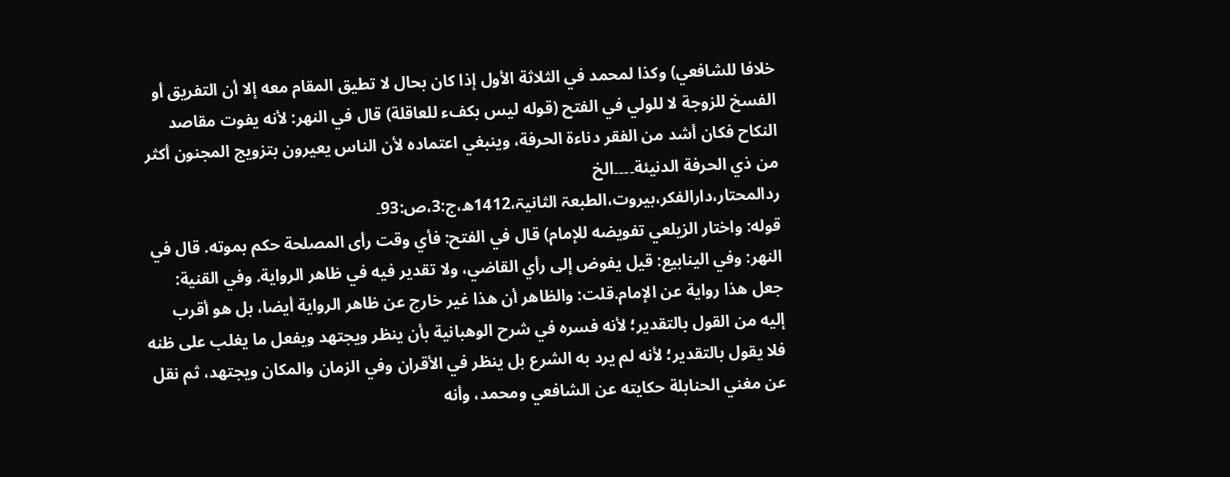خلافا للشافعي) وكذا لمحمد في الثلاثة الأول إذا كان بحال لا تطيق المقام معه إلا أن التفريق أو الفسخ للزوجة لا للولي في الفتح (قوله ليس بكفء للعاقلة) قال في النهر: لأنه يفوت مقاصد النكاح فكان أشد من الفقر دناءة الحرفة، وينبغي اعتماده لأن الناس يعيرون بتزويج المجنون أكثر من ذي الحرفة الدنيئة۔۔۔۔الخ
ردالمحتار،دارالفکر،بیروت،الطبعۃ الثانیۃ،1412ھ،ج:3،ص:93۔
قوله: واختار الزيلعي تفويضه للإمام) قال في الفتح: فأي وقت رأى المصلحة حكم بموته. قال في النهر: وفي الينابيع: قيل يفوض إلى رأي القاضي، ولا تقدير فيه في ظاهر الرواية. وفي القنية: جعل هذا رواية عن الإمام.قلت: والظاهر أن هذا غير خارج عن ظاهر الرواية أيضا، بل هو أقرب إليه من القول بالتقدير؛ لأنه فسره في شرح الوهبانية بأن ينظر ويجتهد ويفعل ما يغلب على ظنه فلا يقول بالتقدير؛ لأنه لم يرد به الشرع بل ينظر في الأقران وفي الزمان والمكان ويجتهد، ثم نقل عن مغني الحنابلة حكايته عن الشافعي ومحمد، وأنه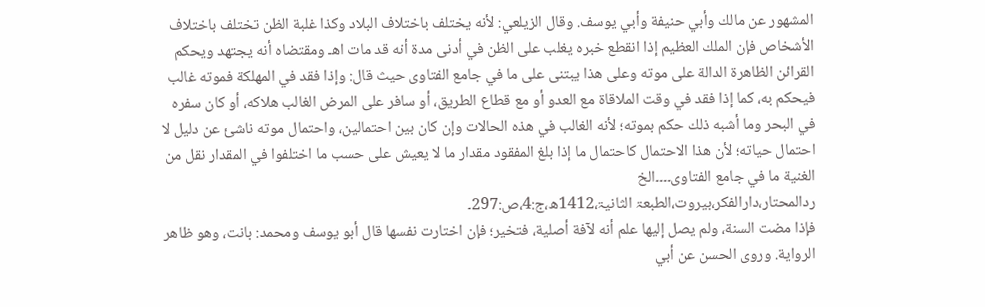المشهور عن مالك وأبي حنيفة وأبي يوسف. وقال الزيلعي: لأنه يختلف باختلاف البلاد وكذا غلبة الظن تختلف باختلاف الأشخاص فإن الملك العظيم إذا انقطع خبره يغلب على الظن في أدنى مدة أنه قد مات اهـ ومقتضاه أنه يجتهد ويحكم القرائن الظاهرة الدالة على موته وعلى هذا يبتنى على ما في جامع الفتاوى حيث قال: وإذا فقد في المهلكة فموته غالب فيحكم به، كما إذا فقد في وقت الملاقاة مع العدو أو مع قطاع الطريق، أو سافر على المرض الغالب هلاكه، أو كان سفره في البحر وما أشبه ذلك حكم بموته؛ لأنه الغالب في هذه الحالات وإن كان بين احتمالين، واحتمال موته ناشئ عن دليل لا احتمال حياته؛ لأن هذا الاحتمال كاحتمال ما إذا بلغ المفقود مقدار ما لا يعيش على حسب ما اختلفوا في المقدار نقل من الغنية ما في جامع الفتاوى۔۔۔۔الخ
ردالمحتار،دارالفکر،بیروت،الطبعۃ الثانیۃ،1412ھ،ج:4،ص:297۔
فإذا مضت السنة، ولم يصل إليها علم أنه لآفة أصلية، فتخير؛ فإن اختارت نفسها قال أبو يوسف ومحمد: بانت، وهو ظاهر الرواية. وروى الحسن عن أبي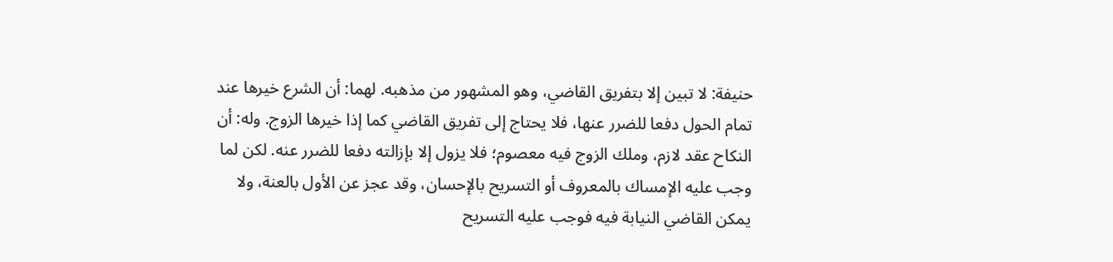حنيفة: لا تبين إلا بتفريق القاضي، وهو المشهور من مذهبه. لهما: أن الشرع خيرها عند تمام الحول دفعا للضرر عنها، فلا يحتاج إلى تفريق القاضي كما إذا خيرها الزوج. وله: أن النكاح عقد لازم، وملك الزوج فيه معصوم؛ فلا يزول إلا بإزالته دفعا للضرر عنه. لكن لما وجب عليه الإمساك بالمعروف أو التسريح بالإحسان، وقد عجز عن الأول بالعنة، ولا يمكن القاضي النيابة فيه فوجب عليه التسريح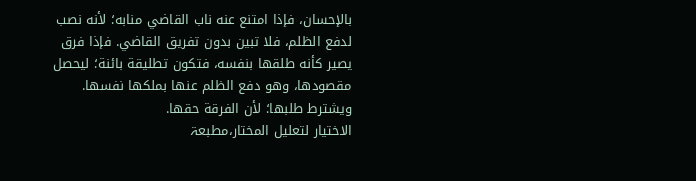بالإحسان، فإذا امتنع عنه ناب القاضي منابه؛ لأنه نصب لدفع الظلم، فلا تبين بدون تفريق القاضي. فإذا فرق يصير كأنه طلقها بنفسه، فتكون تطليقة بائنة؛ ليحصل مقصودها، وهو دفع الظلم عنها بملكها نفسها. ويشترط طلبها؛ لأن الفرقة حقها.
الاختیار لتعلیل المختار،مطبعۃ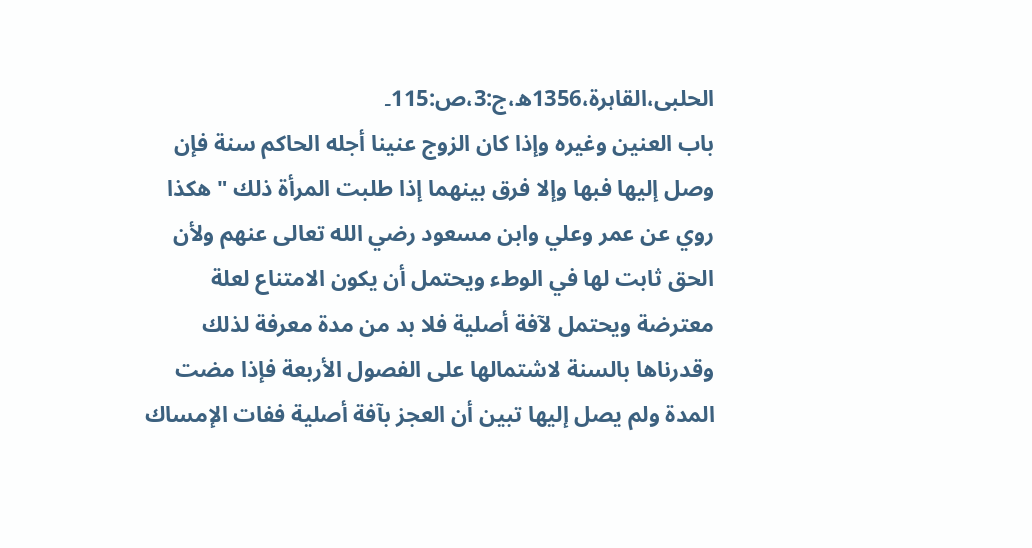الحلبی،القاہرۃ،1356ھ،ج:3،ص:115۔
باب العنين وغيره وإذا كان الزوج عنينا أجله الحاكم سنة فإن وصل إليها فبها وإلا فرق بينهما إذا طلبت المرأة ذلك " هكذا روي عن عمر وعلي وابن مسعود رضي الله تعالى عنهم ولأن الحق ثابت لها في الوطء ويحتمل أن يكون الامتناع لعلة معترضة ويحتمل لآفة أصلية فلا بد من مدة معرفة لذلك وقدرناها بالسنة لاشتمالها على الفصول الأربعة فإذا مضت المدة ولم يصل إليها تبين أن العجز بآفة أصلية ففات الإمساك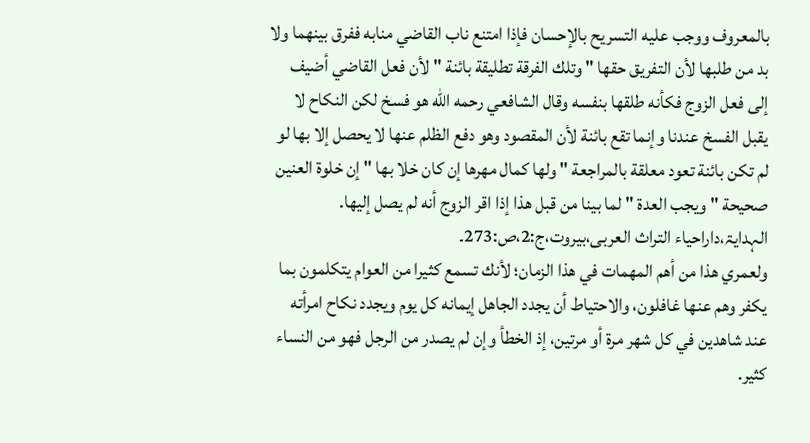بالمعروف ووجب عليه التسريح بالإحسان فإذا امتنع ناب القاضي منابه ففرق بينهما ولا بد من طلبها لأن التفريق حقها " وتلك الفرقة تطليقة بائنة " لأن فعل القاضي أضيف إلى فعل الزوج فكأنه طلقها بنفسه وقال الشافعي رحمه الله هو فسخ لكن النكاح لا يقبل الفسخ عندنا وإنما تقع بائنة لأن المقصود وهو دفع الظلم عنها لا يحصل إلا بها لو لم تكن بائنة تعود معلقة بالمراجعة " ولها كمال مهرها إن كان خلا بها " إن خلوة العنين صحيحة " ويجب العدة " لما بينا من قبل هذا إذا اقر الزوج أنه لم يصل إليها.
الہدایۃ،داراحیاء التراث العربی،بیروت،ج:2،ص:273۔
ولعمري هذا من أهم المهمات في هذا الزمان؛ لأنك تسمع كثيرا من العوام يتكلمون بما يكفر وهم عنها غافلون، والاحتياط أن يجدد الجاهل إيمانه كل يوم ويجدد نكاح امرأته عند شاهدين في كل شهر مرة أو مرتين، إذ الخطأ وإن لم يصدر من الرجل فهو من النساء كثير.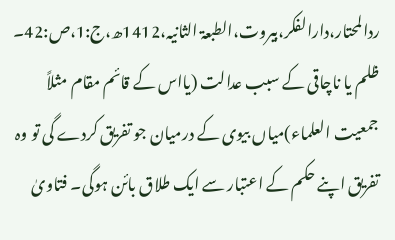ردالمحتار،دارالفکر،بیروت،الطبعۃ الثانیہ،1412ھ،ج:1،ص:42۔
ظلم یا ناچاقی کے سبب عدالت (یااس کے قائم مقام مثلاً جمعیت العلماء)میاں بیوی کے درمیان جو تفریق کردے گی تو وہ تفریق اپنے حکم کے اعتبار سے ایک طلاق بائن ہوگی۔ فتاویٰ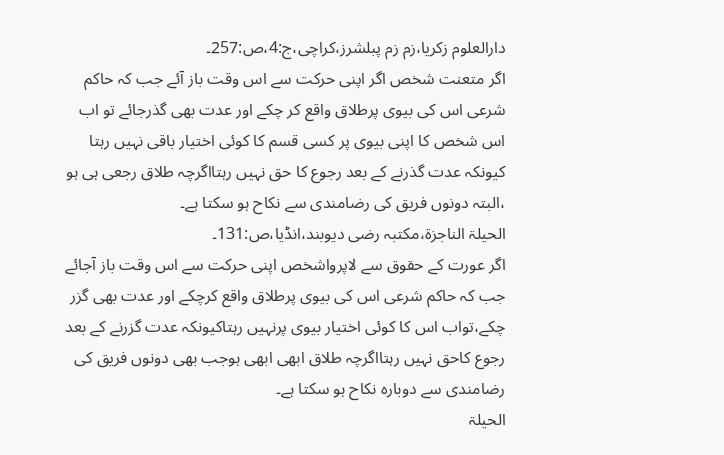دارالعلوم زکریا،زم زم پبلشرز،کراچی،ج:4،ص:257۔
اگر متعنت شخص اگر اپنی حرکت سے اس وقت باز آئے جب کہ حاکم شرعی اس کی بیوی پرطلاق واقع کر چکے اور عدت بھی گذرجائے تو اب اس شخص کا اپنی بیوی پر کسی قسم کا کوئی اختیار باقی نہیں رہتا کیونکہ عدت گذرنے کے بعد رجوع کا حق نہیں رہتااگرچہ طلاق رجعی ہی ہو ،البتہ دونوں فریق کی رضامندی سے نکاح ہو سکتا ہے۔
الحیلۃ الناجزۃ،مکتبہ رضی دیوبند،انڈیا،ص:131۔
اگر عورت کے حقوق سے لاپرواشخص اپنی حرکت سے اس وقت باز آجائے جب کہ حاکم شرعی اس کی بیوی پرطلاق واقع کرچکے اور عدت بھی گزر چکے،تواب اس کا کوئی اختیار بیوی پرنہیں رہتاکیونکہ عدت گزرنے کے بعد رجوع کاحق نہیں رہتااگرچہ طلاق ابھی ابھی ہوجب بھی دونوں فریق کی رضامندی سے دوبارہ نکاح ہو سکتا ہے۔
الحیلۃ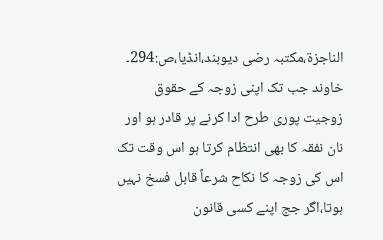الناجزۃ،مکتبہ رضی دیوبند،انڈیا،ص:294۔
خاوند جب تک اپنی زوجہ کے حقوق زوجیت پوری طرح ادا کرنے پر قادر ہو اور نان نفقہ کا بھی انتظام کرتا ہو اس وقت تک اس کی زوجہ کا نکاح شرعاً قابل فسخ نہیں ہوتا،اگر جج اپنے کسی قانون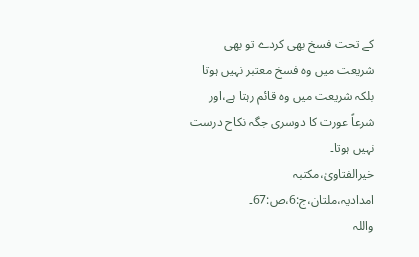کے تحت فسخ بھی کردے تو بھی شریعت میں وہ فسخ معتبر نہیں ہوتا بلکہ شریعت میں وہ قائم رہتا ہے،اور شرعاً عورت کا دوسری جگہ نکاح درست نہیں ہوتا۔
خیرالفتاویٰ،مکتبہ امدادیہ،ملتان،ج:6،ص:67۔
واللہ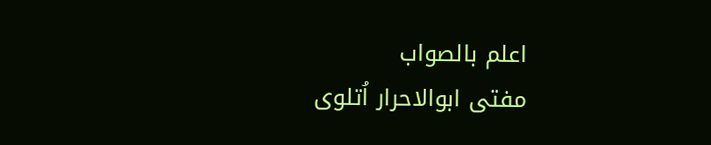اعلم بالصواب
مفتی ابوالاحرار اُتلوی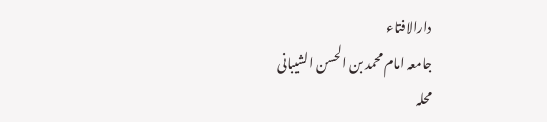دارالافتاء
جامعہ امام محمد بن الحسن الشیبانی
محلہ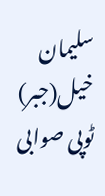سلیمان خیل(جبر) ٹوپی صوابی